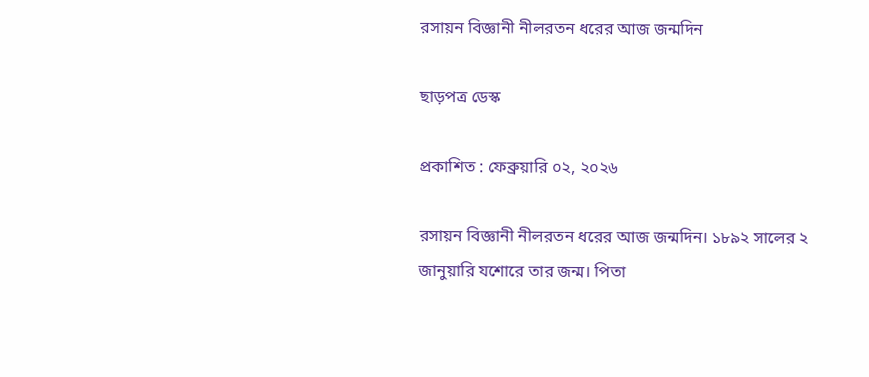রসায়ন বিজ্ঞানী নীলরতন ধরের আজ জন্মদিন

ছাড়পত্র ডেস্ক

প্রকাশিত : ফেব্রুয়ারি ০২, ২০২৬

রসায়ন বিজ্ঞানী নীলরতন ধরের আজ জন্মদিন। ১৮৯২ সালের ২ জানুয়ারি যশোরে তার জন্ম। পিতা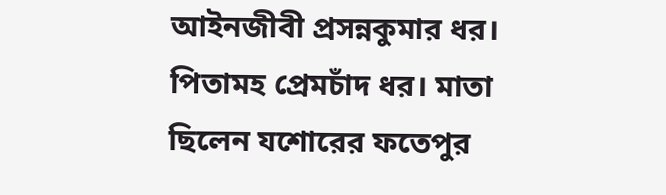আইনজীবী প্রসন্নকুমার ধর। পিতামহ প্রেমচাঁদ ধর। মাতা ছিলেন যশোরের ফতেপুর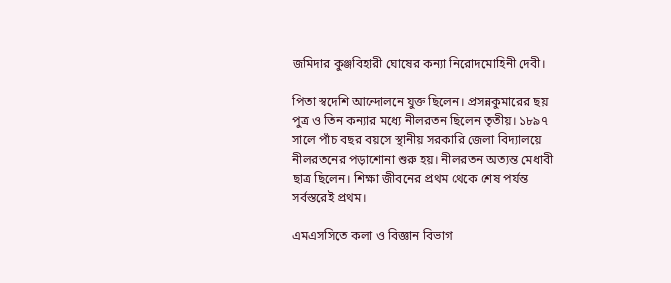জমিদার কুঞ্জবিহারী ঘোষের কন্যা নিরোদমোহিনী দেবী।

পিতা স্বদেশি আন্দোলনে যুক্ত ছিলেন। প্রসন্নকুমারের ছয় পুত্র ও তিন কন্যার মধ্যে নীলরতন ছিলেন তৃতীয়। ১৮৯৭ সালে পাঁচ বছর বয়সে স্থানীয় সরকারি জেলা বিদ্যালয়ে নীলরতনের পড়াশোনা শুরু হয়। নীলরতন অত্যন্ত মেধাবী ছাত্র ছিলেন। শিক্ষা জীবনের প্রথম থেকে শেষ পর্যন্ত সর্বস্তরেই প্রথম।

এমএসসিতে কলা ও বিজ্ঞান বিভাগ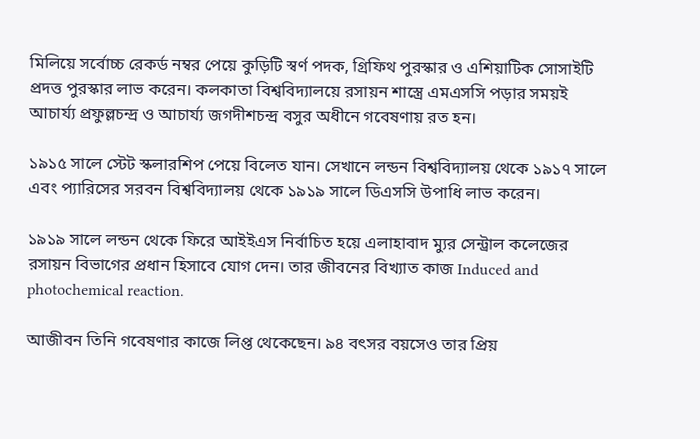মিলিয়ে সর্বোচ্চ রেকর্ড নম্বর পেয়ে কুড়িটি স্বর্ণ পদক, গ্রিফিথ পুরস্কার ও এশিয়াটিক সোসাইটি প্রদত্ত পুরস্কার লাভ করেন। কলকাতা বিশ্ববিদ্যালয়ে রসায়ন শাস্ত্রে এমএসসি পড়ার সময়ই আচার্য্য প্রফুল্লচন্দ্র ও আচার্য্য জগদীশচন্দ্র বসুর অধীনে গবেষণায় রত হন।

১৯১৫ সালে স্টেট স্কলারশিপ পেয়ে বিলেত যান। সেখানে লন্ডন বিশ্ববিদ্যালয় থেকে ১৯১৭ সালে এবং প্যারিসের সরবন বিশ্ববিদ্যালয় থেকে ১৯১৯ সালে ডিএসসি উপাধি লাভ করেন।

১৯১৯ সালে লন্ডন থেকে ফিরে আইইএস নির্বাচিত হয়ে এলাহাবাদ ম্যুর সেন্ট্রাল কলেজের রসায়ন বিভাগের প্রধান হিসাবে যোগ দেন। তার জীবনের বিখ্যাত কাজ Induced and photochemical reaction.

আজীবন তিনি গবেষণার কাজে লিপ্ত থেকেছেন। ৯৪ বৎসর বয়সেও তার প্রিয়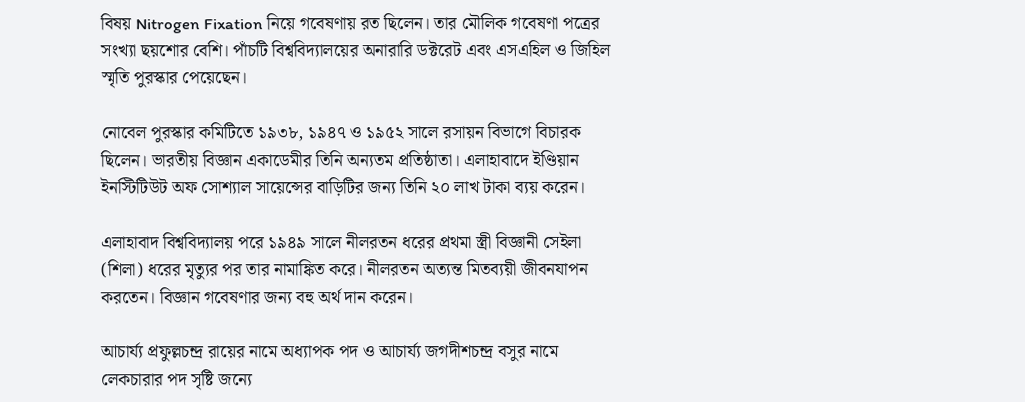বিষয় Nitrogen Fixation নিয়ে গবেষণায় রত ছিলেন। তার মৌলিক গবেষণা পত্রের সংখ্যা ছয়শোর বেশি। পাঁচটি বিশ্ববিদ্যালয়ের অনারারি ডক্টরেট এবং এসএহিল ও জিহিল স্মৃতি পুরস্কার পেয়েছেন।

নোবেল পুরস্কার কমিটিতে ১৯৩৮, ১৯৪৭ ও ১৯৫২ সালে রসায়ন বিভাগে বিচারক ছিলেন। ভারতীয় বিজ্ঞান একাডেমীর তিনি অন্যতম প্রতিষ্ঠাতা। এলাহাবাদে ইণ্ডিয়ান ইনস্টিটিউট অফ সোশ্যাল সায়েন্সের বাড়িটির জন্য তিনি ২০ লাখ টাকা ব্যয় করেন।

এলাহাবাদ বিশ্ববিদ্যালয় পরে ১৯৪৯ সালে নীলরতন ধরের প্রথমা স্ত্রী বিজ্ঞানী সেইলা (শিলা) ধরের মৃত্যুর পর তার নামাঙ্কিত করে। নীলরতন অত্যন্ত মিতব্যয়ী জীবনযাপন করতেন। বিজ্ঞান গবেষণার জন্য বহু অর্থ দান করেন।

আচার্য্য প্রফুল্লচন্দ্র রায়ের নামে অধ্যাপক পদ ও আচার্য্য জগদীশচন্দ্র বসুর নামে লেকচারার পদ সৃষ্টি জন্যে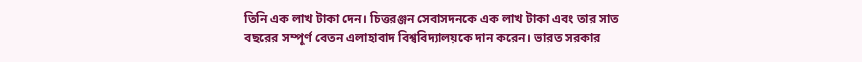তিনি এক লাখ টাকা দেন। চিত্তরঞ্জন সেবাসদনকে এক লাখ টাকা এবং তার সাত বছরের সম্পূর্ণ বেতন এলাহাবাদ বিশ্ববিদ্যালয়কে দান করেন। ভারত সরকার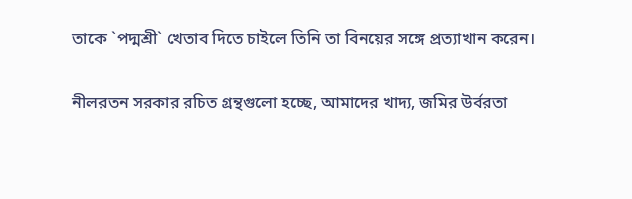তাকে `পদ্মশ্রী` খেতাব দিতে চাইলে তিনি তা বিনয়ের সঙ্গে প্রত্যাখান করেন।

নীলরতন সরকার রচিত গ্রন্থগুলো হচ্ছে, আমাদের খাদ্য, জমির উর্বরতা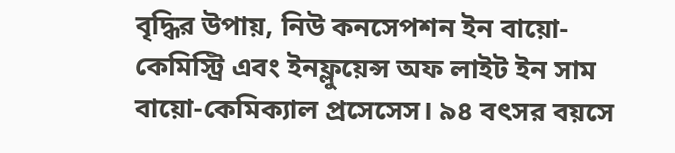বৃদ্ধির উপায়, নিউ কনসেপশন ইন বায়ো-কেমিস্ট্রি এবং ইনফ্লুয়েন্স অফ লাইট ইন সাম বায়ো-কেমিক্যাল প্রসেসেস। ৯৪ বৎসর বয়সে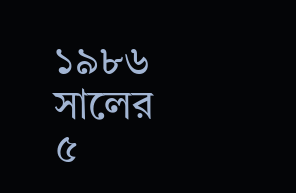১৯৮৬ সালের ৫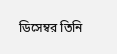ডিসেম্বর তিনি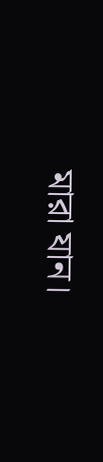মারা যান।